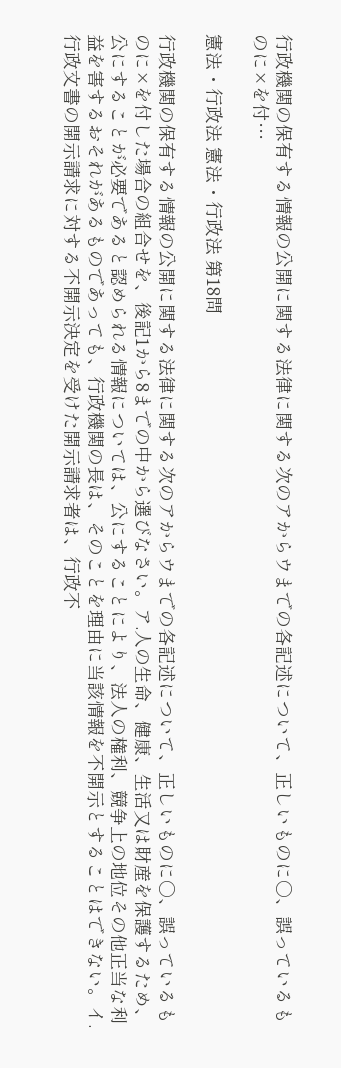行政機関の保有する情報の公開に関する法律に関する次のアからウまでの各記述について、正しいものに○、誤っているものに×を付…

憲法・行政法 憲法・行政法 第18問

行政機関の保有する情報の公開に関する法律に関する次のアからウまでの各記述について、正しいものに○、誤っているものに×を付した場合の組合せを、後記1から8までの中から選びなさい。ア.人の生命、健康、生活又は財産を保護するため、公にすることが必要であると認められる情報については、公にすることにより、法人の権利、競争上の地位その他正当な利益を害するおそれがあるものであっても、行政機関の長は、そのことを理由に当該情報を不開示とすることはできない。イ.行政文書の開示請求に対する不開示決定を受けた開示請求者は、行政不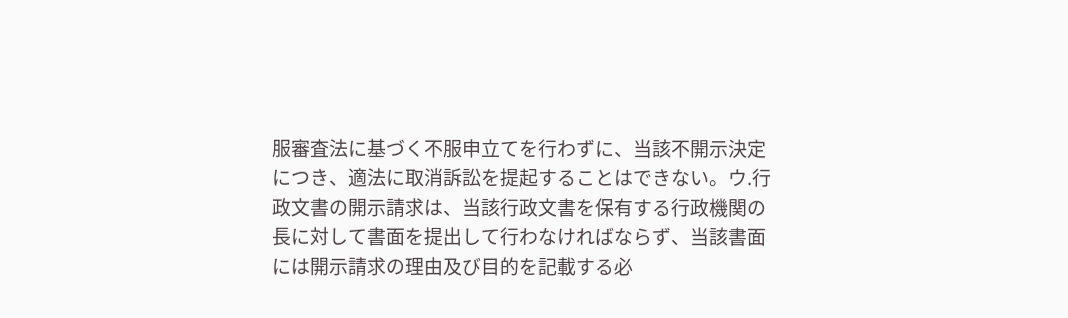服審査法に基づく不服申立てを行わずに、当該不開示決定につき、適法に取消訴訟を提起することはできない。ウ.行政文書の開示請求は、当該行政文書を保有する行政機関の長に対して書面を提出して行わなければならず、当該書面には開示請求の理由及び目的を記載する必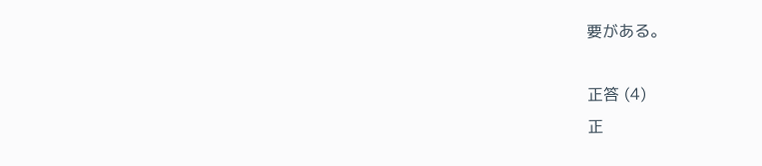要がある。

正答 (4)
正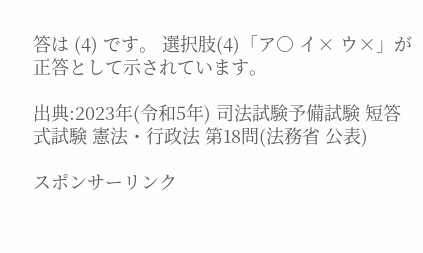答は (4) です。 選択肢(4)「ア○ イ× ウ×」が正答として示されています。

出典:2023年(令和5年) 司法試験予備試験 短答式試験 憲法・行政法 第18問(法務省 公表)

スポンサーリンク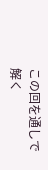この回を通しで解く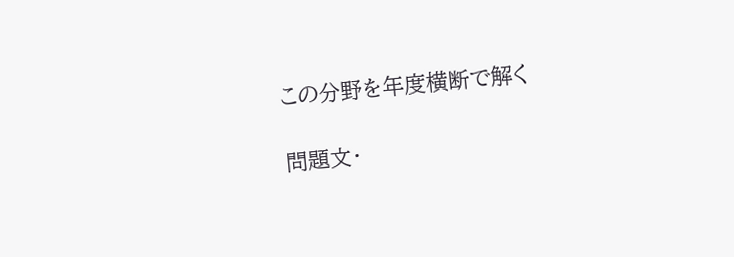この分野を年度横断で解く

問題文・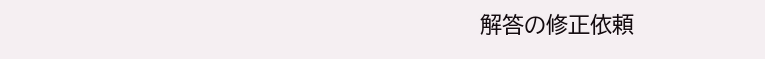解答の修正依頼